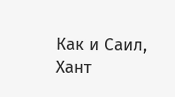Как и Саил, Хант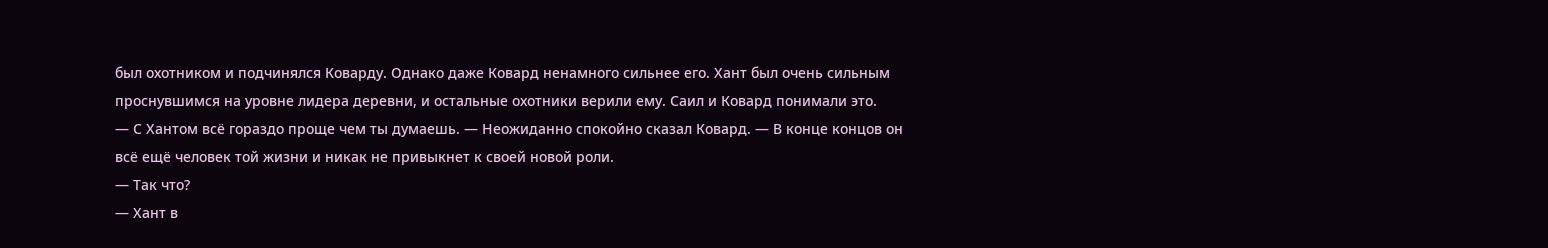был охотником и подчинялся Коварду. Однако даже Ковард ненамного сильнее его. Хант был очень сильным проснувшимся на уровне лидера деревни, и остальные охотники верили ему. Саил и Ковард понимали это.
— С Хантом всё гораздо проще чем ты думаешь. — Неожиданно спокойно сказал Ковард. — В конце концов он всё ещё человек той жизни и никак не привыкнет к своей новой роли.
— Так что?
— Хант в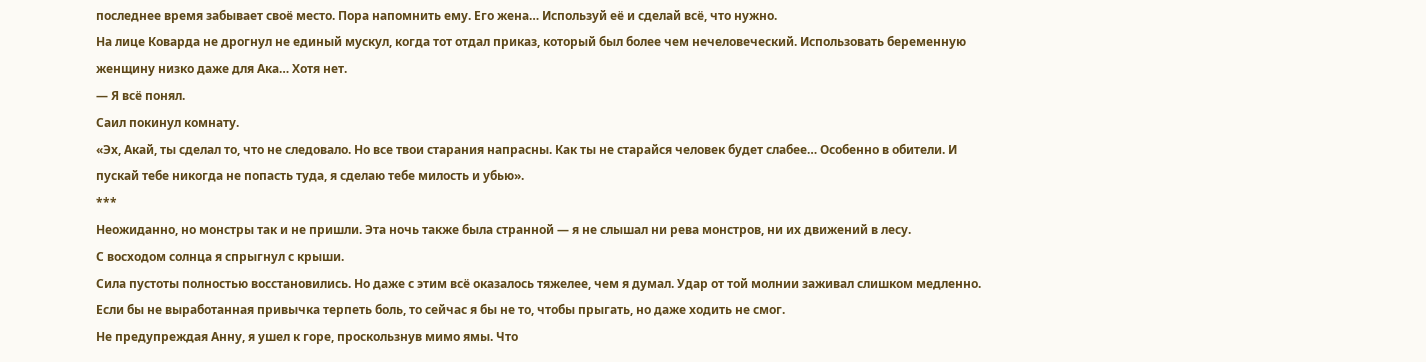последнее время забывает своё место. Пора напомнить ему. Его жена… Используй её и сделай всё, что нужно.
На лице Коварда не дрогнул не единый мускул, когда тот отдал приказ, который был более чем нечеловеческий. Использовать беременную женщину низко даже для Ака… Хотя нет.
— Я всё понял.
Саил покинул комнату.
«Эх, Акай, ты сделал то, что не следовало. Но все твои старания напрасны. Как ты не старайся человек будет слабее… Особенно в обители. И пускай тебе никогда не попасть туда, я сделаю тебе милость и убью».
***
Неожиданно, но монстры так и не пришли. Эта ночь также была странной — я не слышал ни рева монстров, ни их движений в лесу.
С восходом солнца я спрыгнул с крыши.
Сила пустоты полностью восстановились. Но даже с этим всё оказалось тяжелее, чем я думал. Удар от той молнии заживал слишком медленно. Если бы не выработанная привычка терпеть боль, то сейчас я бы не то, чтобы прыгать, но даже ходить не смог.
Не предупреждая Анну, я ушел к горе, проскользнув мимо ямы. Что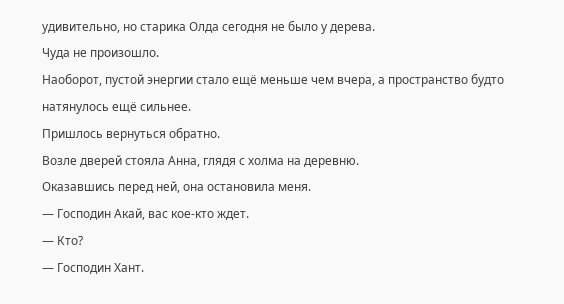удивительно, но старика Олда сегодня не было у дерева.
Чуда не произошло.
Наоборот, пустой энергии стало ещё меньше чем вчера, а пространство будто натянулось ещё сильнее.
Пришлось вернуться обратно.
Возле дверей стояла Анна, глядя с холма на деревню.
Оказавшись перед ней, она остановила меня.
— Господин Акай, вас кое-кто ждет.
— Кто?
— Господин Хант.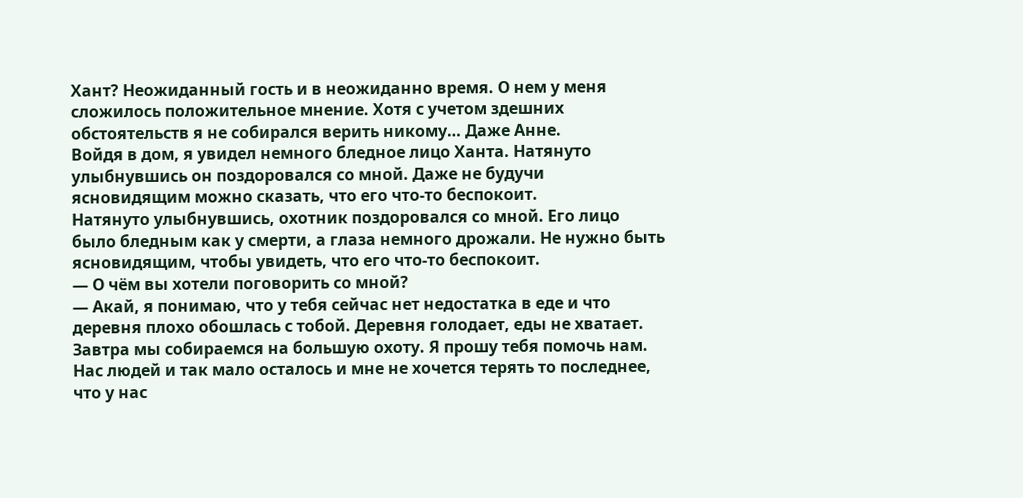Хант? Неожиданный гость и в неожиданно время. О нем у меня сложилось положительное мнение. Хотя с учетом здешних обстоятельств я не собирался верить никому… Даже Анне.
Войдя в дом, я увидел немного бледное лицо Ханта. Натянуто улыбнувшись он поздоровался со мной. Даже не будучи ясновидящим можно сказать, что его что-то беспокоит.
Натянуто улыбнувшись, охотник поздоровался со мной. Его лицо было бледным как у смерти, а глаза немного дрожали. Не нужно быть ясновидящим, чтобы увидеть, что его что-то беспокоит.
— О чём вы хотели поговорить со мной?
— Акай, я понимаю, что у тебя сейчас нет недостатка в еде и что деревня плохо обошлась с тобой. Деревня голодает, еды не хватает. Завтра мы собираемся на большую охоту. Я прошу тебя помочь нам. Нас людей и так мало осталось и мне не хочется терять то последнее, что у нас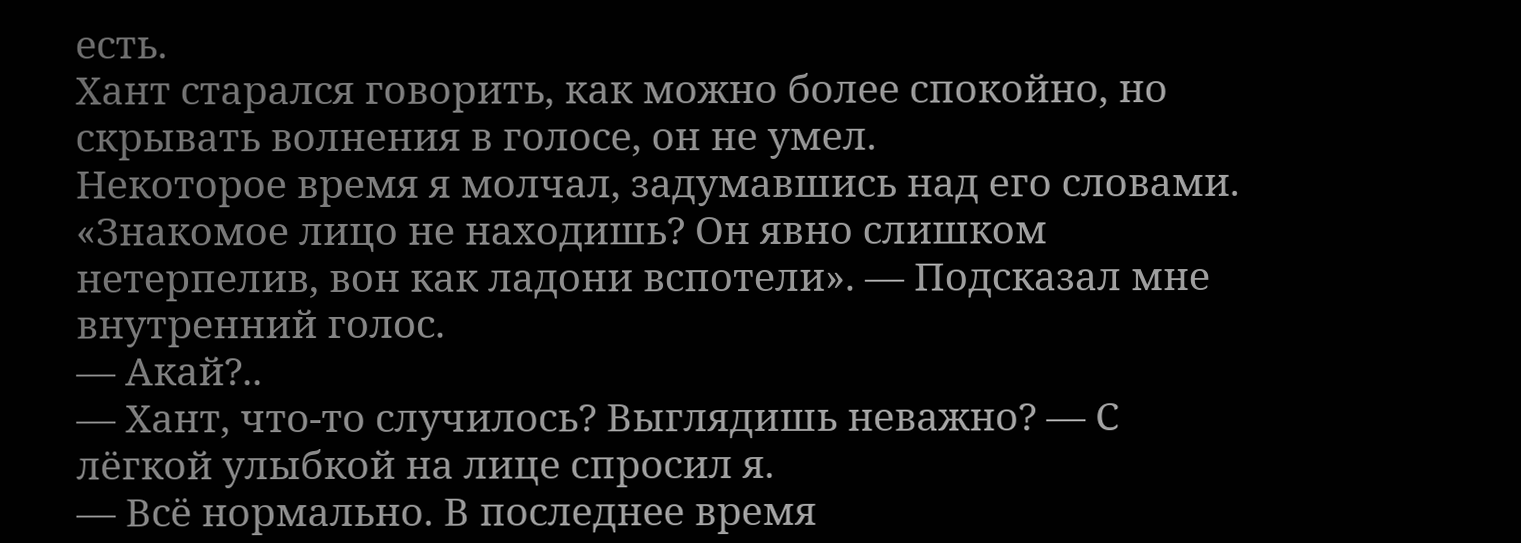есть.
Хант старался говорить, как можно более спокойно, но скрывать волнения в голосе, он не умел.
Некоторое время я молчал, задумавшись над его словами.
«Знакомое лицо не находишь? Он явно слишком нетерпелив, вон как ладони вспотели». — Подсказал мне внутренний голос.
— Акай?..
— Хант, что-то случилось? Выглядишь неважно? — С лёгкой улыбкой на лице спросил я.
— Всё нормально. В последнее время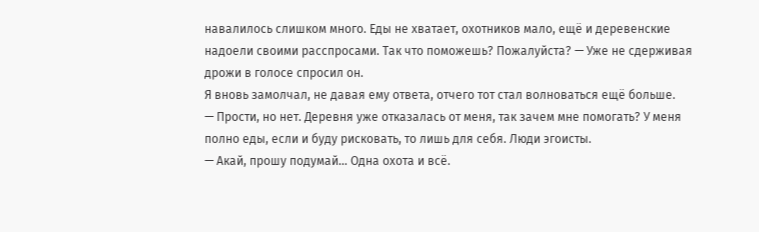навалилось слишком много. Еды не хватает, охотников мало, ещё и деревенские надоели своими расспросами. Так что поможешь? Пожалуйста? — Уже не сдерживая дрожи в голосе спросил он.
Я вновь замолчал, не давая ему ответа, отчего тот стал волноваться ещё больше.
— Прости, но нет. Деревня уже отказалась от меня, так зачем мне помогать? У меня полно еды, если и буду рисковать, то лишь для себя. Люди эгоисты.
— Акай, прошу подумай… Одна охота и всё.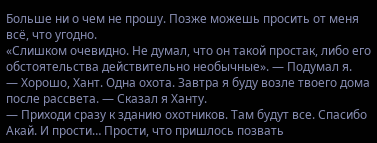Больше ни о чем не прошу. Позже можешь просить от меня всё, что угодно.
«Слишком очевидно. Не думал, что он такой простак, либо его обстоятельства действительно необычные». — Подумал я.
— Хорошо, Хант. Одна охота. Завтра я буду возле твоего дома после рассвета. — Сказал я Ханту.
— Приходи сразу к зданию охотников. Там будут все. Спасибо Акай. И прости… Прости, что пришлось позвать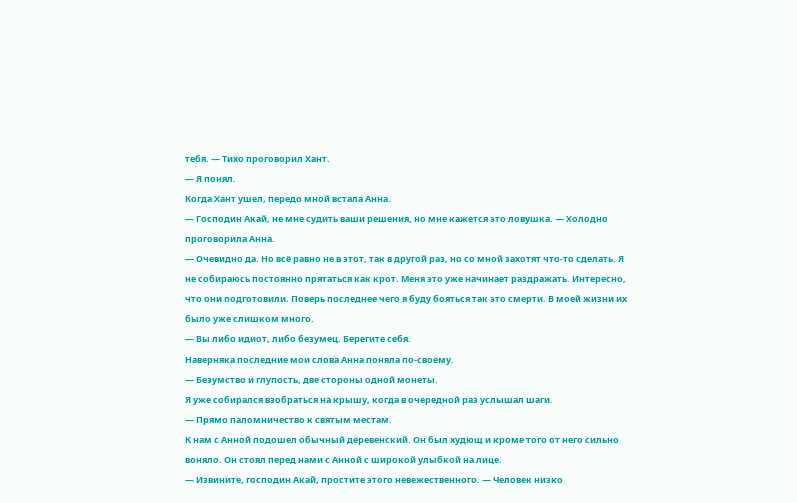тебя. — Тихо проговорил Хант.
— Я понял.
Когда Хант ушел, передо мной встала Анна.
— Господин Акай, не мне судить ваши решения, но мне кажется это ловушка. — Холодно проговорила Анна.
— Очевидно да. Но всё равно не в этот, так в другой раз, но со мной захотят что-то сделать. Я не собираюсь постоянно прятаться как крот. Меня это уже начинает раздражать. Интересно, что они подготовили. Поверь последнее чего я буду бояться так это смерти. В моей жизни их было уже слишком много.
— Вы либо идиот, либо безумец. Берегите себя.
Наверняка последние мои слова Анна поняла по-своему.
— Безумство и глупость, две стороны одной монеты.
Я уже собирался взобраться на крышу, когда в очередной раз услышал шаги.
— Прямо паломничество к святым местам.
К нам с Анной подошел обычный деревенский. Он был худющ и кроме того от него сильно воняло. Он стоял перед нами с Анной с широкой улыбкой на лице.
— Извините, господин Акай, простите этого невежественного. — Человек низко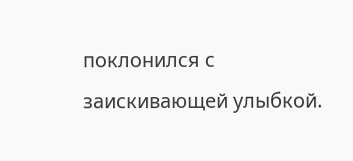поклонился с заискивающей улыбкой.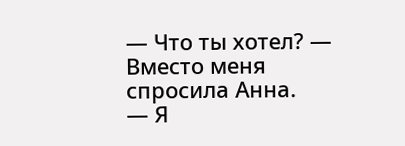— Что ты хотел? — Вместо меня спросила Анна.
— Я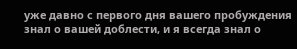уже давно с первого дня вашего пробуждения знал о вашей доблести, и я всегда знал о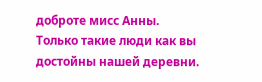доброте мисс Анны. Только такие люди как вы достойны нашей деревни.